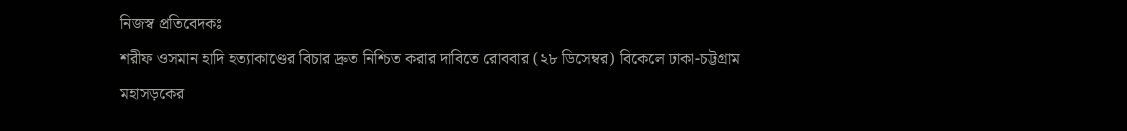নিজস্ব প্রতিবেদকঃ
শরীফ ওসমান হাদি হত্যাকাণ্ডের বিচার দ্রুত নিশ্চিত করার দাবিতে রোববার (২৮ ডিসেম্বর) বিকেলে ঢাকা-চট্টগ্রাম মহাসড়কের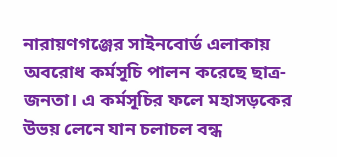নারায়ণগঞ্জের সাইনবোর্ড এলাকায় অবরোধ কর্মসূচি পালন করেছে ছাত্র-জনতা। এ কর্মসূচির ফলে মহাসড়কের উভয় লেনে যান চলাচল বন্ধ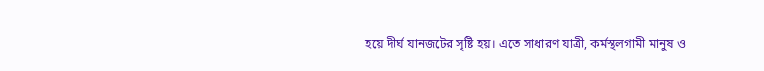হয়ে দীর্ঘ যানজটের সৃষ্টি হয়। এতে সাধারণ যাত্রী, কর্মস্থলগামী মানুষ ও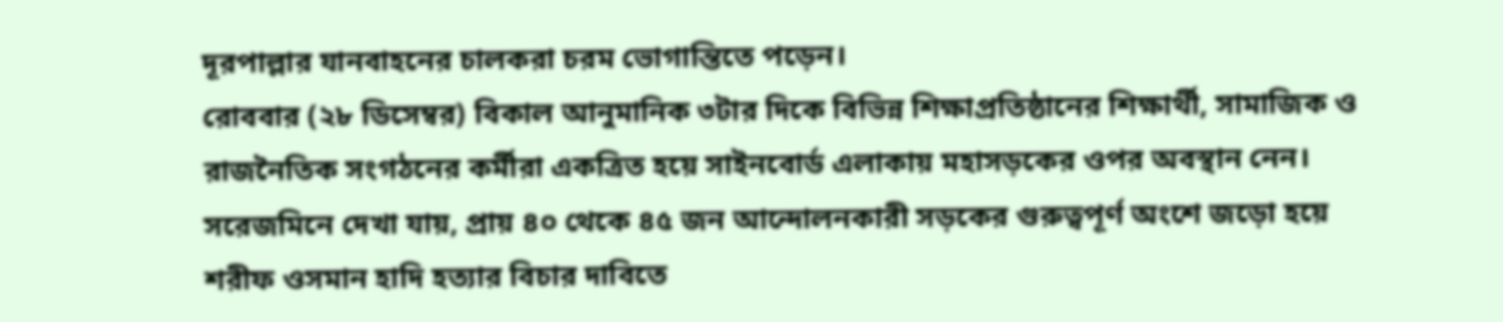দূরপাল্লার যানবাহনের চালকরা চরম ভোগান্তিতে পড়েন।
রোববার (২৮ ডিসেম্বর) বিকাল আনুমানিক ৩টার দিকে বিভিন্ন শিক্ষাপ্রতিষ্ঠানের শিক্ষার্থী, সামাজিক ও রাজনৈতিক সংগঠনের কর্মীরা একত্রিত হয়ে সাইনবোর্ড এলাকায় মহাসড়কের ওপর অবস্থান নেন। সরেজমিনে দেখা যায়, প্রায় ৪০ থেকে ৪৫ জন আন্দোলনকারী সড়কের গুরুত্বপূর্ণ অংশে জড়ো হয়ে শরীফ ওসমান হাদি হত্যার বিচার দাবিতে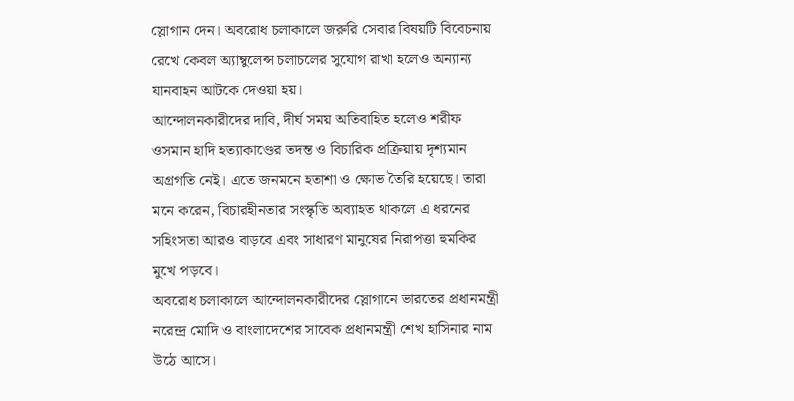স্লোগান দেন। অবরোধ চলাকালে জরুরি সেবার বিষয়টি বিবেচনায় রেখে কেবল অ্যাম্বুলেন্স চলাচলের সুযোগ রাখা হলেও অন্যান্য যানবাহন আটকে দেওয়া হয়।
আন্দোলনকারীদের দাবি, দীর্ঘ সময় অতিবাহিত হলেও শরীফ ওসমান হাদি হত্যাকাণ্ডের তদন্ত ও বিচারিক প্রক্রিয়ায় দৃশ্যমান অগ্রগতি নেই। এতে জনমনে হতাশা ও ক্ষোভ তৈরি হয়েছে। তারা মনে করেন, বিচারহীনতার সংস্কৃতি অব্যাহত থাকলে এ ধরনের সহিংসতা আরও বাড়বে এবং সাধারণ মানুষের নিরাপত্তা হুমকির মুখে পড়বে।
অবরোধ চলাকালে আন্দোলনকারীদের স্লোগানে ভারতের প্রধানমন্ত্রী নরেন্দ্র মোদি ও বাংলাদেশের সাবেক প্রধানমন্ত্রী শেখ হাসিনার নাম উঠে আসে।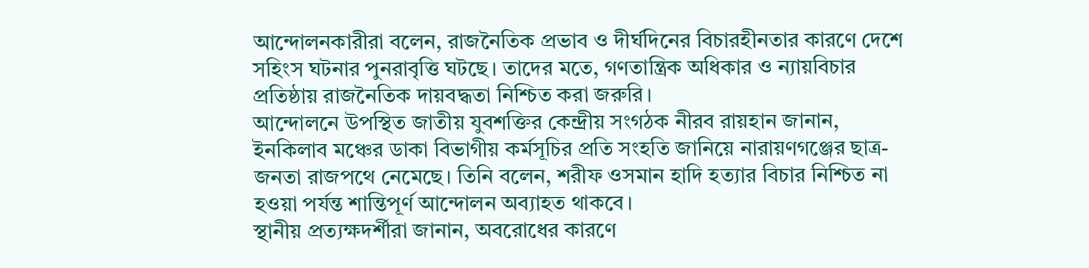আন্দোলনকারীরা বলেন, রাজনৈতিক প্রভাব ও দীর্ঘদিনের বিচারহীনতার কারণে দেশে সহিংস ঘটনার পুনরাবৃত্তি ঘটছে। তাদের মতে, গণতান্ত্রিক অধিকার ও ন্যায়বিচার প্রতিষ্ঠায় রাজনৈতিক দায়বদ্ধতা নিশ্চিত করা জরুরি।
আন্দোলনে উপস্থিত জাতীয় যুবশক্তির কেন্দ্রীয় সংগঠক নীরব রায়হান জানান, ইনকিলাব মঞ্চের ডাকা বিভাগীয় কর্মসূচির প্রতি সংহতি জানিয়ে নারায়ণগঞ্জের ছাত্র-জনতা রাজপথে নেমেছে। তিনি বলেন, শরীফ ওসমান হাদি হত্যার বিচার নিশ্চিত না হওয়া পর্যন্ত শান্তিপূর্ণ আন্দোলন অব্যাহত থাকবে।
স্থানীয় প্রত্যক্ষদর্শীরা জানান, অবরোধের কারণে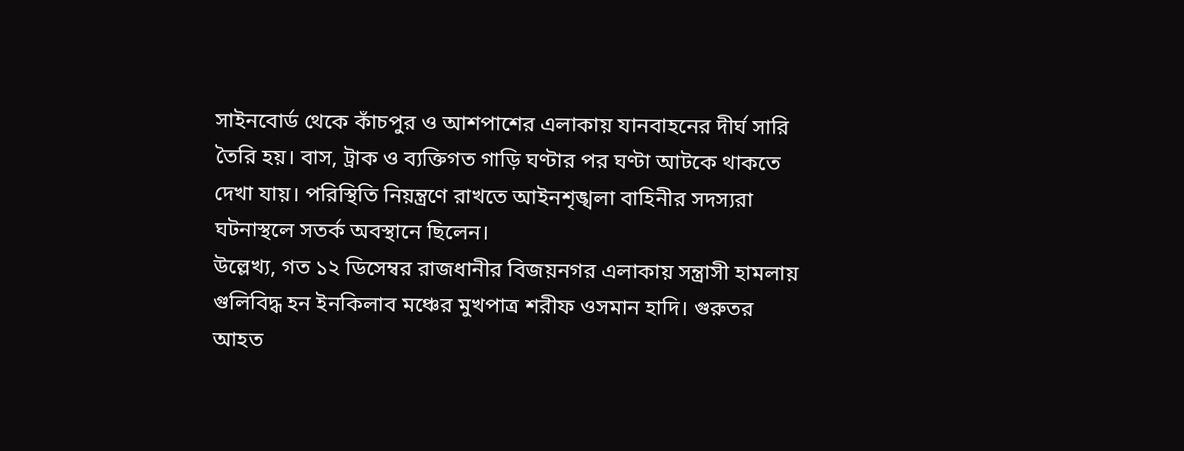সাইনবোর্ড থেকে কাঁচপুর ও আশপাশের এলাকায় যানবাহনের দীর্ঘ সারি তৈরি হয়। বাস, ট্রাক ও ব্যক্তিগত গাড়ি ঘণ্টার পর ঘণ্টা আটকে থাকতে দেখা যায়। পরিস্থিতি নিয়ন্ত্রণে রাখতে আইনশৃঙ্খলা বাহিনীর সদস্যরা ঘটনাস্থলে সতর্ক অবস্থানে ছিলেন।
উল্লেখ্য, গত ১২ ডিসেম্বর রাজধানীর বিজয়নগর এলাকায় সন্ত্রাসী হামলায় গুলিবিদ্ধ হন ইনকিলাব মঞ্চের মুখপাত্র শরীফ ওসমান হাদি। গুরুতর আহত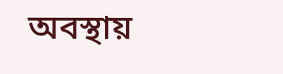অবস্থায়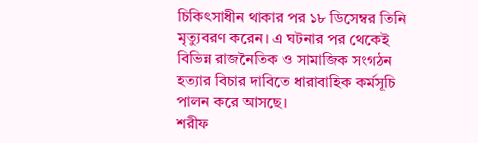চিকিৎসাধীন থাকার পর ১৮ ডিসেম্বর তিনি মৃত্যুবরণ করেন। এ ঘটনার পর থেকেই বিভিন্ন রাজনৈতিক ও সামাজিক সংগঠন হত্যার বিচার দাবিতে ধারাবাহিক কর্মসূচি পালন করে আসছে।
শরীফ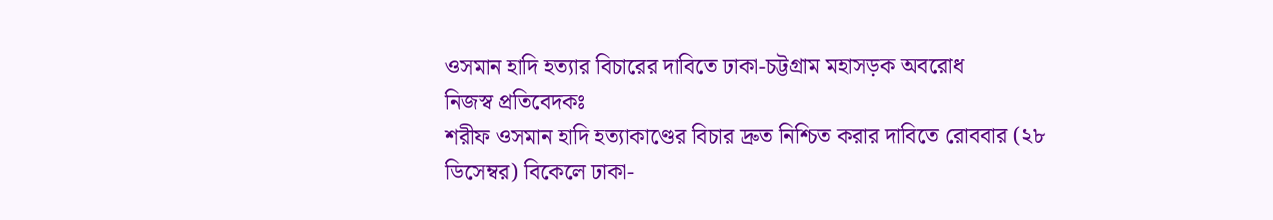ওসমান হাদি হত্যার বিচারের দাবিতে ঢাকা-চট্টগ্রাম মহাসড়ক অবরোধ
নিজস্ব প্রতিবেদকঃ
শরীফ ওসমান হাদি হত্যাকাণ্ডের বিচার দ্রুত নিশ্চিত করার দাবিতে রোববার (২৮ ডিসেম্বর) বিকেলে ঢাকা-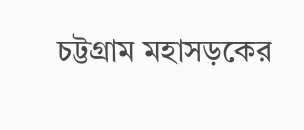চট্টগ্রাম মহাসড়কের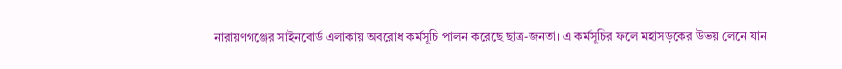নারায়ণগঞ্জের সাইনবোর্ড এলাকায় অবরোধ কর্মসূচি পালন করেছে ছাত্র-জনতা। এ কর্মসূচির ফলে মহাসড়কের উভয় লেনে যান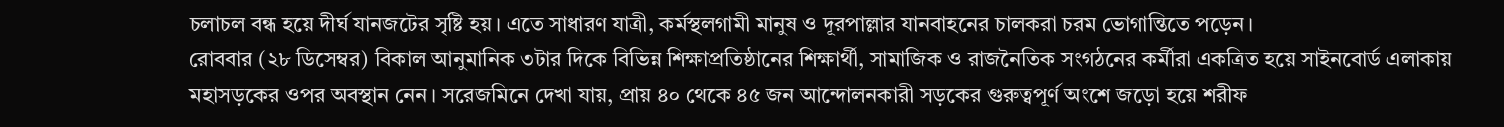চলাচল বন্ধ হয়ে দীর্ঘ যানজটের সৃষ্টি হয়। এতে সাধারণ যাত্রী, কর্মস্থলগামী মানুষ ও দূরপাল্লার যানবাহনের চালকরা চরম ভোগান্তিতে পড়েন।
রোববার (২৮ ডিসেম্বর) বিকাল আনুমানিক ৩টার দিকে বিভিন্ন শিক্ষাপ্রতিষ্ঠানের শিক্ষার্থী, সামাজিক ও রাজনৈতিক সংগঠনের কর্মীরা একত্রিত হয়ে সাইনবোর্ড এলাকায় মহাসড়কের ওপর অবস্থান নেন। সরেজমিনে দেখা যায়, প্রায় ৪০ থেকে ৪৫ জন আন্দোলনকারী সড়কের গুরুত্বপূর্ণ অংশে জড়ো হয়ে শরীফ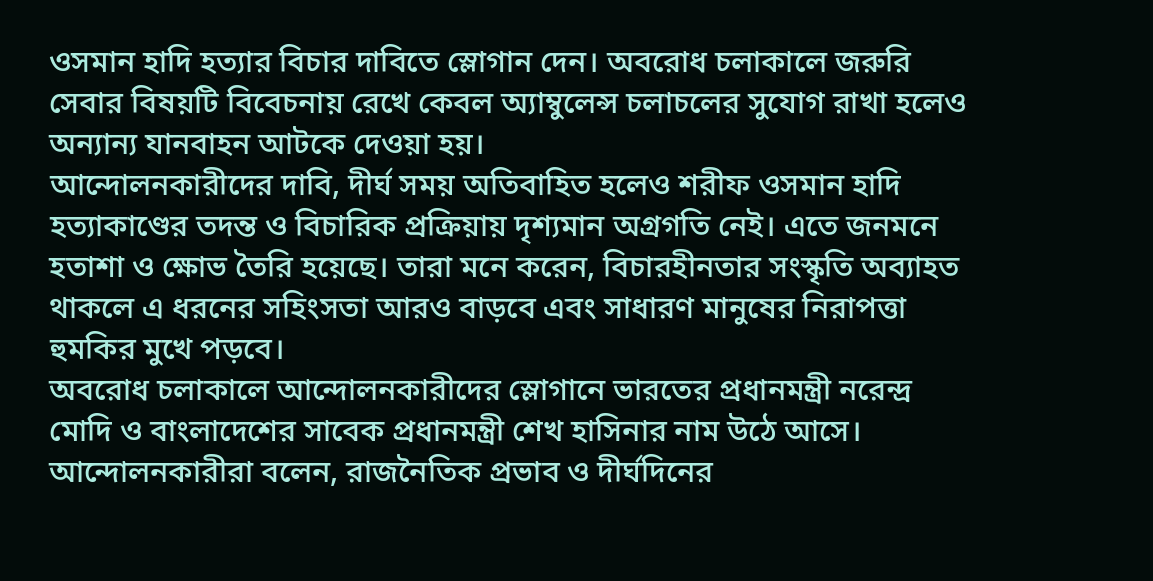ওসমান হাদি হত্যার বিচার দাবিতে স্লোগান দেন। অবরোধ চলাকালে জরুরি সেবার বিষয়টি বিবেচনায় রেখে কেবল অ্যাম্বুলেন্স চলাচলের সুযোগ রাখা হলেও অন্যান্য যানবাহন আটকে দেওয়া হয়।
আন্দোলনকারীদের দাবি, দীর্ঘ সময় অতিবাহিত হলেও শরীফ ওসমান হাদি হত্যাকাণ্ডের তদন্ত ও বিচারিক প্রক্রিয়ায় দৃশ্যমান অগ্রগতি নেই। এতে জনমনে হতাশা ও ক্ষোভ তৈরি হয়েছে। তারা মনে করেন, বিচারহীনতার সংস্কৃতি অব্যাহত থাকলে এ ধরনের সহিংসতা আরও বাড়বে এবং সাধারণ মানুষের নিরাপত্তা হুমকির মুখে পড়বে।
অবরোধ চলাকালে আন্দোলনকারীদের স্লোগানে ভারতের প্রধানমন্ত্রী নরেন্দ্র মোদি ও বাংলাদেশের সাবেক প্রধানমন্ত্রী শেখ হাসিনার নাম উঠে আসে। আন্দোলনকারীরা বলেন, রাজনৈতিক প্রভাব ও দীর্ঘদিনের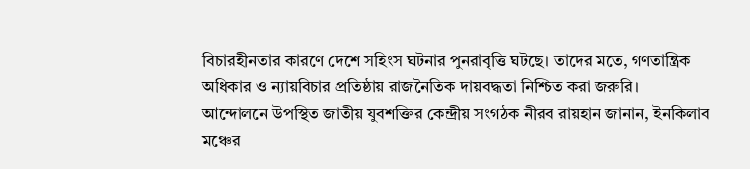বিচারহীনতার কারণে দেশে সহিংস ঘটনার পুনরাবৃত্তি ঘটছে। তাদের মতে, গণতান্ত্রিক অধিকার ও ন্যায়বিচার প্রতিষ্ঠায় রাজনৈতিক দায়বদ্ধতা নিশ্চিত করা জরুরি।
আন্দোলনে উপস্থিত জাতীয় যুবশক্তির কেন্দ্রীয় সংগঠক নীরব রায়হান জানান, ইনকিলাব মঞ্চের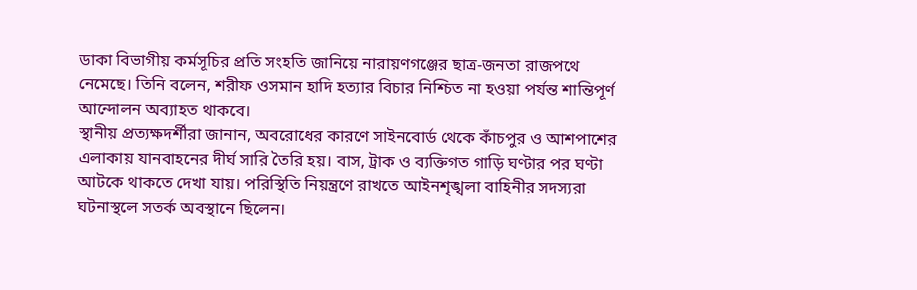ডাকা বিভাগীয় কর্মসূচির প্রতি সংহতি জানিয়ে নারায়ণগঞ্জের ছাত্র-জনতা রাজপথে নেমেছে। তিনি বলেন, শরীফ ওসমান হাদি হত্যার বিচার নিশ্চিত না হওয়া পর্যন্ত শান্তিপূর্ণ আন্দোলন অব্যাহত থাকবে।
স্থানীয় প্রত্যক্ষদর্শীরা জানান, অবরোধের কারণে সাইনবোর্ড থেকে কাঁচপুর ও আশপাশের এলাকায় যানবাহনের দীর্ঘ সারি তৈরি হয়। বাস, ট্রাক ও ব্যক্তিগত গাড়ি ঘণ্টার পর ঘণ্টা আটকে থাকতে দেখা যায়। পরিস্থিতি নিয়ন্ত্রণে রাখতে আইনশৃঙ্খলা বাহিনীর সদস্যরা ঘটনাস্থলে সতর্ক অবস্থানে ছিলেন।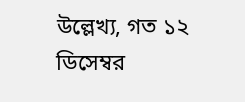উল্লেখ্য, গত ১২ ডিসেম্বর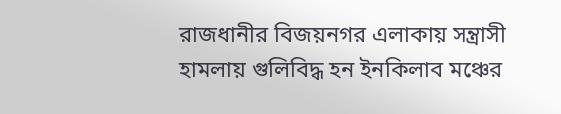রাজধানীর বিজয়নগর এলাকায় সন্ত্রাসী হামলায় গুলিবিদ্ধ হন ইনকিলাব মঞ্চের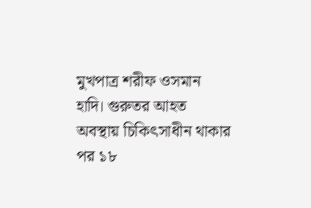মুখপাত্র শরীফ ওসমান হাদি। গুরুতর আহত অবস্থায় চিকিৎসাধীন থাকার পর ১৮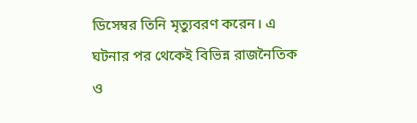ডিসেম্বর তিনি মৃত্যুবরণ করেন। এ ঘটনার পর থেকেই বিভিন্ন রাজনৈতিক ও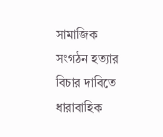সামাজিক সংগঠন হত্যার বিচার দাবিতে ধারাবাহিক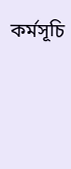কর্মসূচি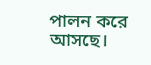পালন করে আসছে।